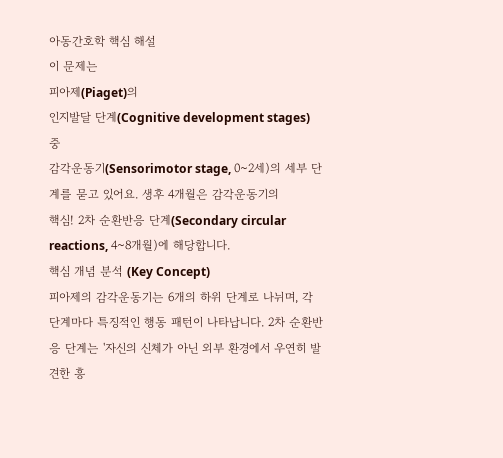아동간호학 핵심 해설
이 문제는
피아제(Piaget)의
인지발달 단계(Cognitive development stages) 중
감각운동기(Sensorimotor stage, 0~2세)의 세부 단계를 묻고 있어요. 생후 4개월은 감각운동기의
핵심! 2차 순환반응 단계(Secondary circular reactions, 4~8개월)에 해당합니다.
핵심 개념 분석 (Key Concept)
피아제의 감각운동기는 6개의 하위 단계로 나뉘며, 각 단계마다 특징적인 행동 패턴이 나타납니다. 2차 순환반응 단계는 '자신의 신체가 아닌 외부 환경에서 우연히 발견한 흥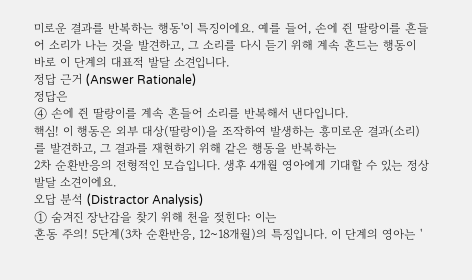미로운 결과를 반복하는 행동'이 특징이에요. 예를 들어, 손에 쥔 딸랑이를 흔들어 소리가 나는 것을 발견하고, 그 소리를 다시 듣기 위해 계속 흔드는 행동이 바로 이 단계의 대표적 발달 소견입니다.
정답 근거 (Answer Rationale)
정답은
④ 손에 쥔 딸랑이를 계속 흔들어 소리를 반복해서 낸다입니다.
핵심! 이 행동은 외부 대상(딸랑이)을 조작하여 발생하는 흥미로운 결과(소리)를 발견하고, 그 결과를 재현하기 위해 같은 행동을 반복하는
2차 순환반응의 전형적인 모습입니다. 생후 4개월 영아에게 기대할 수 있는 정상 발달 소견이에요.
오답 분석 (Distractor Analysis)
① 숨겨진 장난감을 찾기 위해 천을 젖힌다: 이는
혼동 주의! 5단계(3차 순환반응, 12~18개월)의 특징입니다. 이 단계의 영아는 '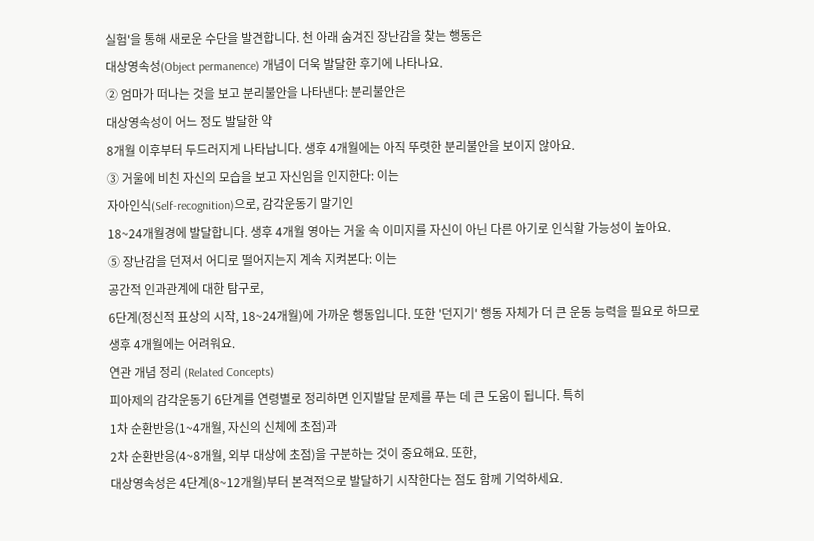실험'을 통해 새로운 수단을 발견합니다. 천 아래 숨겨진 장난감을 찾는 행동은
대상영속성(Object permanence) 개념이 더욱 발달한 후기에 나타나요.
② 엄마가 떠나는 것을 보고 분리불안을 나타낸다: 분리불안은
대상영속성이 어느 정도 발달한 약
8개월 이후부터 두드러지게 나타납니다. 생후 4개월에는 아직 뚜렷한 분리불안을 보이지 않아요.
③ 거울에 비친 자신의 모습을 보고 자신임을 인지한다: 이는
자아인식(Self-recognition)으로, 감각운동기 말기인
18~24개월경에 발달합니다. 생후 4개월 영아는 거울 속 이미지를 자신이 아닌 다른 아기로 인식할 가능성이 높아요.
⑤ 장난감을 던져서 어디로 떨어지는지 계속 지켜본다: 이는
공간적 인과관계에 대한 탐구로,
6단계(정신적 표상의 시작, 18~24개월)에 가까운 행동입니다. 또한 '던지기' 행동 자체가 더 큰 운동 능력을 필요로 하므로 생후 4개월에는 어려워요.
연관 개념 정리 (Related Concepts)
피아제의 감각운동기 6단계를 연령별로 정리하면 인지발달 문제를 푸는 데 큰 도움이 됩니다. 특히
1차 순환반응(1~4개월, 자신의 신체에 초점)과
2차 순환반응(4~8개월, 외부 대상에 초점)을 구분하는 것이 중요해요. 또한,
대상영속성은 4단계(8~12개월)부터 본격적으로 발달하기 시작한다는 점도 함께 기억하세요.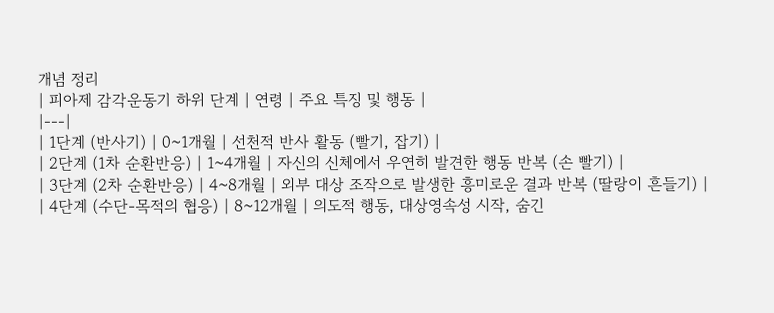개념 정리
| 피아제 감각운동기 하위 단계 | 연령 | 주요 특징 및 행동 |
|---|
| 1단계 (반사기) | 0~1개월 | 선천적 반사 활동 (빨기, 잡기) |
| 2단계 (1차 순환반응) | 1~4개월 | 자신의 신체에서 우연히 발견한 행동 반복 (손 빨기) |
| 3단계 (2차 순환반응) | 4~8개월 | 외부 대상 조작으로 발생한 흥미로운 결과 반복 (딸랑이 흔들기) |
| 4단계 (수단-목적의 협응) | 8~12개월 | 의도적 행동, 대상영속성 시작, 숨긴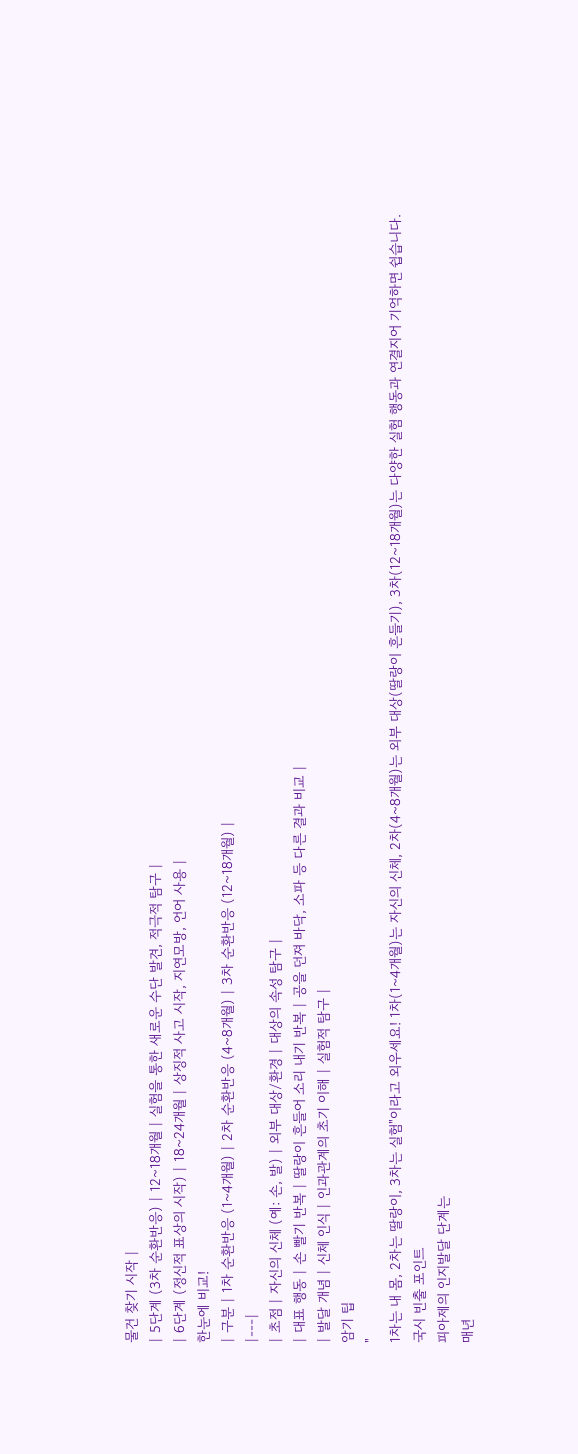물건 찾기 시작 |
| 5단계 (3차 순환반응) | 12~18개월 | 실험을 통한 새로운 수단 발견, 적극적 탐구 |
| 6단계 (정신적 표상의 시작) | 18~24개월 | 상징적 사고 시작, 지연모방, 언어 사용 |
한눈에 비교!
| 구분 | 1차 순환반응 (1~4개월) | 2차 순환반응 (4~8개월) | 3차 순환반응 (12~18개월) |
|---|
| 초점 | 자신의 신체 (예: 손, 발) | 외부 대상/환경 | 대상의 속성 탐구 |
| 대표 행동 | 손 빨기 반복 | 딸랑이 흔들어 소리 내기 반복 | 공을 던져 바닥, 소파 등 다른 결과 비교 |
| 발달 개념 | 신체 인식 | 인과관계의 초기 이해 | 실험적 탐구 |
암기 팁
"
1차는 내 몸, 2차는 딸랑이, 3차는 실험"이라고 외우세요! 1차(1~4개월)는 자신의 신체, 2차(4~8개월)는 외부 대상(딸랑이 흔들기), 3차(12~18개월)는 다양한 실험 행동과 연결지어 기억하면 쉽습니다.
국시 빈출 포인트
피아제의 인지발달 단계는
매년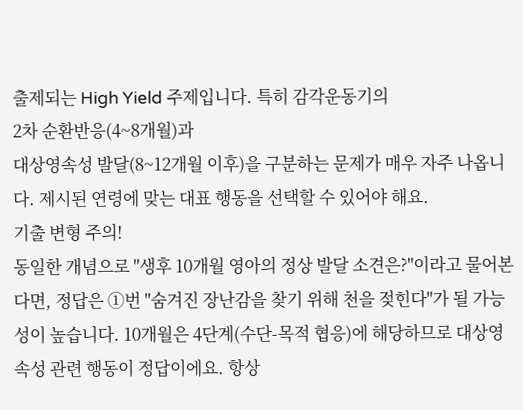출제되는 High Yield 주제입니다. 특히 감각운동기의
2차 순환반응(4~8개월)과
대상영속성 발달(8~12개월 이후)을 구분하는 문제가 매우 자주 나옵니다. 제시된 연령에 맞는 대표 행동을 선택할 수 있어야 해요.
기출 변형 주의!
동일한 개념으로 "생후 10개월 영아의 정상 발달 소견은?"이라고 물어본다면, 정답은 ①번 "숨겨진 장난감을 찾기 위해 천을 젖힌다"가 될 가능성이 높습니다. 10개월은 4단계(수단-목적 협응)에 해당하므로 대상영속성 관련 행동이 정답이에요. 항상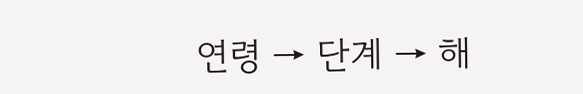연령 → 단계 → 해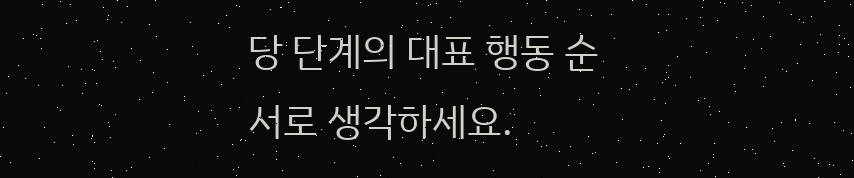당 단계의 대표 행동 순서로 생각하세요.